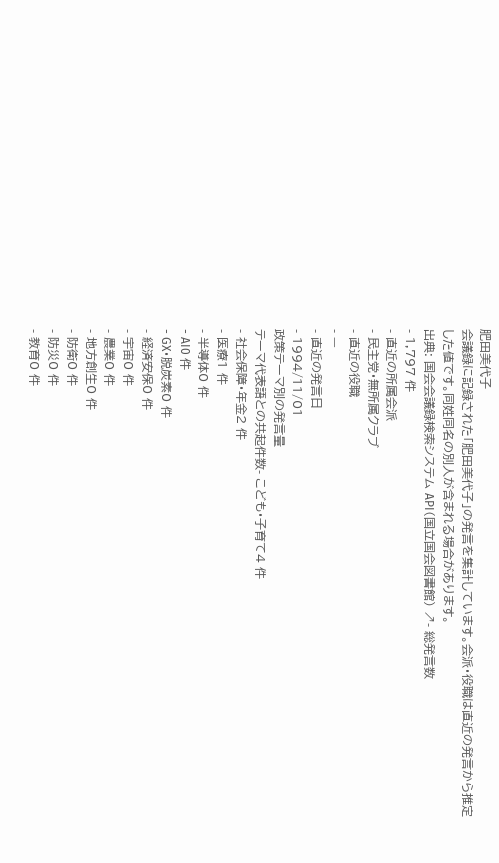肥田美代子
会議録に記録された「肥田美代子」の発言を集計しています。会派・役職は直近の発言から推定した値です。同姓同名の別人が含まれる場合があります。
出典: 国会会議録検索システム API(国立国会図書館) ↗- 総発言数
- 1,797 件
- 直近の所属会派
- 民主党・無所属クラブ
- 直近の役職
- —
- 直近の発言日
- 1994/11/01
政策テーマ別の発言量
テーマ代表語との共起件数- こども・子育て4 件
- 社会保障・年金2 件
- 医療1 件
- 半導体0 件
- AI0 件
- GX・脱炭素0 件
- 経済安保0 件
- 宇宙0 件
- 農業0 件
- 地方創生0 件
- 防衛0 件
- 防災0 件
- 教育0 件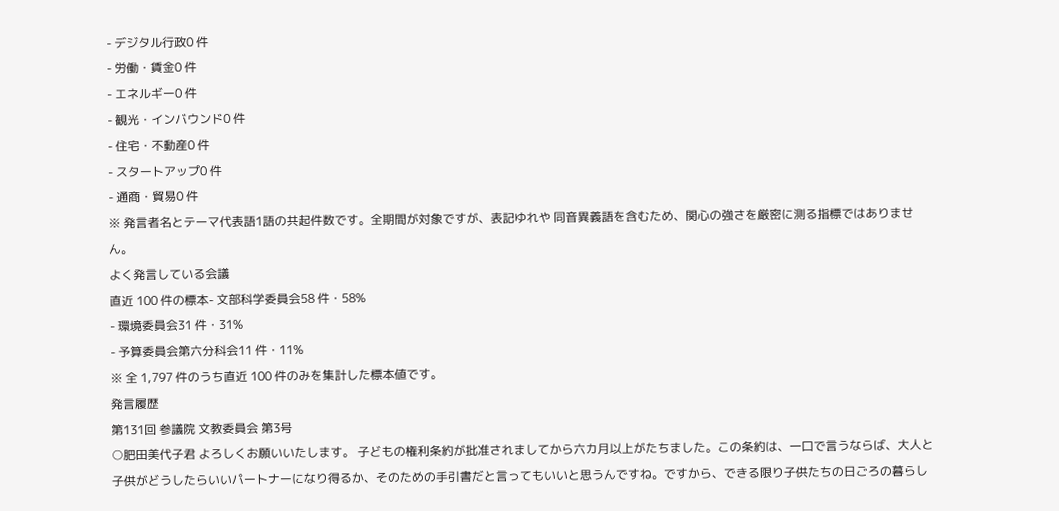- デジタル行政0 件
- 労働・賃金0 件
- エネルギー0 件
- 観光・インバウンド0 件
- 住宅・不動産0 件
- スタートアップ0 件
- 通商・貿易0 件
※ 発言者名とテーマ代表語1語の共起件数です。全期間が対象ですが、表記ゆれや 同音異義語を含むため、関心の強さを厳密に測る指標ではありません。
よく発言している会議
直近 100 件の標本- 文部科学委員会58 件・58%
- 環境委員会31 件・31%
- 予算委員会第六分科会11 件・11%
※ 全 1,797 件のうち直近 100 件のみを集計した標本値です。
発言履歴
第131回 参議院 文教委員会 第3号
○肥田美代子君 よろしくお願いいたします。 子どもの権利条約が批准されましてから六カ月以上がたちました。この条約は、一口で言うならば、大人と子供がどうしたらいいパートナーになり得るか、そのための手引書だと言ってもいいと思うんですね。ですから、できる限り子供たちの日ごろの暮らし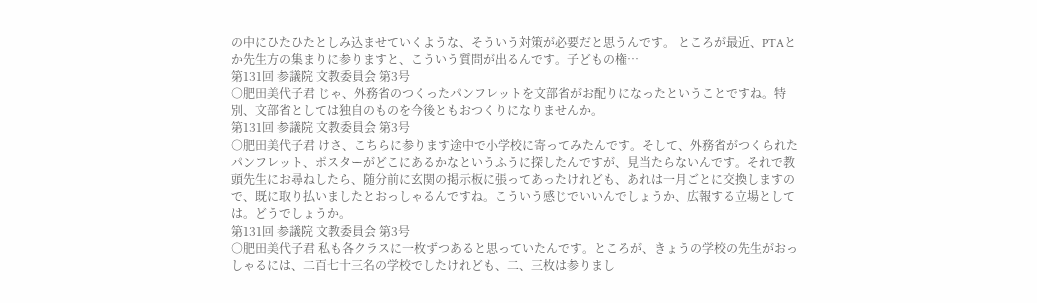の中にひたひたとしみ込ませていくような、そういう対策が必要だと思うんです。 ところが最近、PTAとか先生方の集まりに参りますと、こういう質問が出るんです。子どもの権…
第131回 参議院 文教委員会 第3号
○肥田美代子君 じゃ、外務省のつくったパンフレットを文部省がお配りになったということですね。特別、文部省としては独自のものを今後ともおつくりになりませんか。
第131回 参議院 文教委員会 第3号
○肥田美代子君 けさ、こちらに参ります途中で小学校に寄ってみたんです。そして、外務省がつくられたパンフレット、ポスターがどこにあるかなというふうに探したんですが、見当たらないんです。それで教頭先生にお尋ねしたら、随分前に玄関の掲示板に張ってあったけれども、あれは一月ごとに交換しますので、既に取り払いましたとおっしゃるんですね。こういう感じでいいんでしょうか、広報する立場としては。どうでしょうか。
第131回 参議院 文教委員会 第3号
○肥田美代子君 私も各クラスに一枚ずつあると思っていたんです。ところが、きょうの学校の先生がおっしゃるには、二百七十三名の学校でしたけれども、二、三枚は参りまし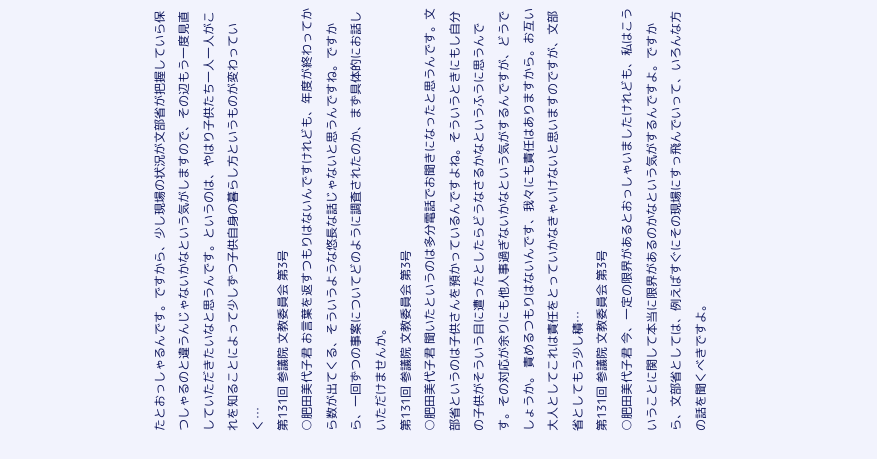たとおっしゃるんです。ですから、少し現場の状況が文部省が把握していら保つしゃるのと違うんじゃないかなという気がしますので、その辺もう一度見直していただきたいなと思うんです。というのは、やはり子供たち一人一人がこれを知ることによって少しずつ子供自身の暮らし方というものが変わっていく…
第131回 参議院 文教委員会 第3号
○肥田美代子君 お言葉を返すつもりはないんですけれども、年度が終わってから数が出てくる、そういうような悠長な話じゃないと思うんですね。ですから、一回ずつの事案についてどのように調査されたのか、まず具体的にお話しいただけませんか。
第131回 参議院 文教委員会 第3号
○肥田美代子君 聞いたというのは多分電話でお聞きになったと思うんです。文部省というのは子供さんを預かっているんですよね。そういうときにもし自分の子供がそういう目に遭ったとしたらどうなさるかなというふうに思うんです。その対応が余りにも他人事過ぎないかなという気がするんですが、どうでしょうか。 責めるつもりはないんです、我々にも責任はありますから。お互い大人としてこれは責任をとっていかなきゃいけないと思いますのですが、文部省としてもう少し積…
第131回 参議院 文教委員会 第3号
○肥田美代子君 今、一定の限界があるとおっしゃいましたけれども、私はこういうことに関して本当に限界があるのかなという気がするんですよ。ですから、文部省としては、例えばすぐにその現場にすっ飛んでいって、いろんな方の話を聞くべきですよ。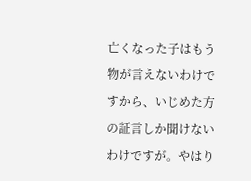亡くなった子はもう物が言えないわけですから、いじめた方の証言しか聞けないわけですが。やはり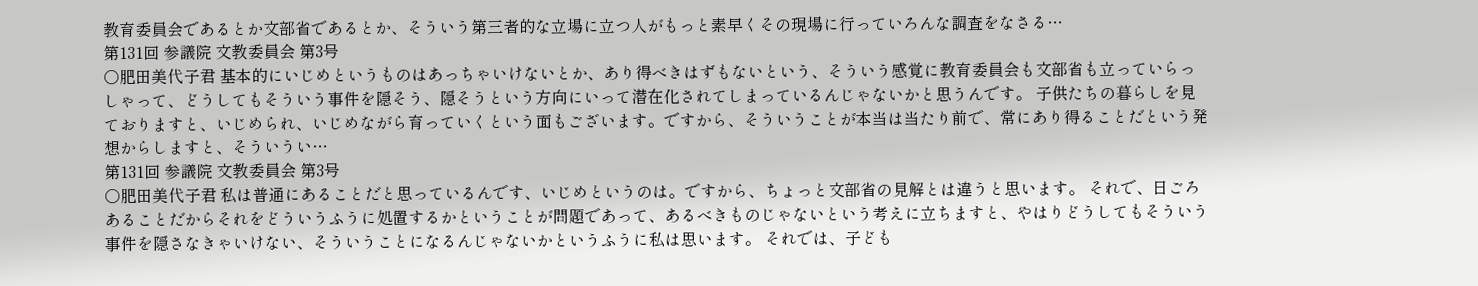教育委員会であるとか文部省であるとか、そういう第三者的な立場に立つ人がもっと素早くその現場に行っていろんな調査をなさる…
第131回 参議院 文教委員会 第3号
○肥田美代子君 基本的にいじめというものはあっちゃいけないとか、あり得べきはずもないという、そういう感覚に教育委員会も文部省も立っていらっしゃって、どうしてもそういう事件を隠そう、隠そうという方向にいって潜在化されてしまっているんじゃないかと思うんです。 子供たちの暮らしを見ておりますと、いじめられ、いじめながら育っていくという面もございます。ですから、そういうことが本当は当たり前で、常にあり得ることだという発想からしますと、そういうい…
第131回 参議院 文教委員会 第3号
○肥田美代子君 私は普通にあることだと思っているんです、いじめというのは。ですから、ちょっと文部省の見解とは違うと思います。 それで、日ごろあることだからそれをどういうふうに処置するかということが問題であって、あるべきものじゃないという考えに立ちますと、やはりどうしてもそういう事件を隠さなきゃいけない、そういうことになるんじゃないかというふうに私は思います。 それでは、子ども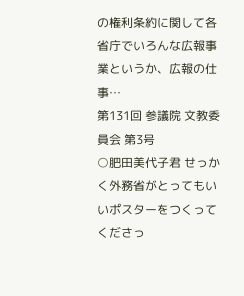の権利条約に関して各省庁でいろんな広報事業というか、広報の仕事…
第131回 参議院 文教委員会 第3号
○肥田美代子君 せっかく外務省がとってもいいポスターをつくってくださっ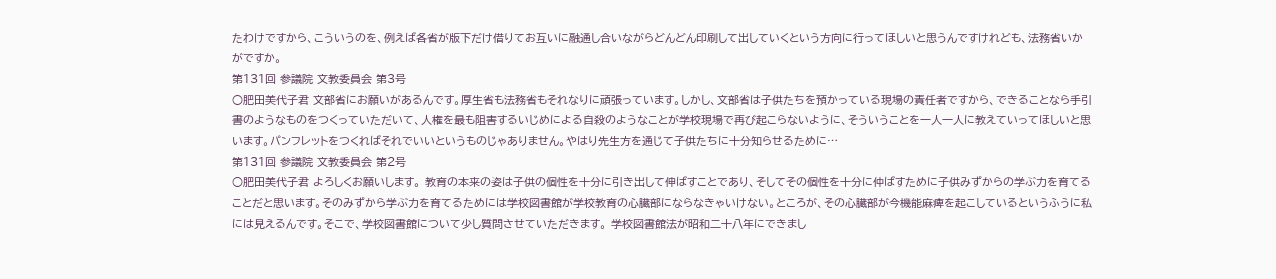たわけですから、こういうのを、例えば各省が版下だけ借りてお互いに融通し合いながらどんどん印刷して出していくという方向に行ってほしいと思うんですけれども、法務省いかがですか。
第131回 参議院 文教委員会 第3号
○肥田美代子君 文部省にお願いがあるんです。厚生省も法務省もそれなりに頑張っています。しかし、文部省は子供たちを預かっている現場の責任者ですから、できることなら手引書のようなものをつくっていただいて、人権を最も阻害するいじめによる自殺のようなことが学校現場で再び起こらないように、そういうことを一人一人に教えていってほしいと思います。パンフレットをつくればそれでいいというものじゃありません。やはり先生方を通じて子供たちに十分知らせるために…
第131回 参議院 文教委員会 第2号
○肥田美代子君 よろしくお願いします。 教育の本来の姿は子供の個性を十分に引き出して伸ばすことであり、そしてその個性を十分に仲ばすために子供みずからの学ぶ力を育てることだと思います。そのみずから学ぶ力を育てるためには学校図書館が学校教育の心臓部にならなきゃいけない。ところが、その心臓部が今機能麻痺を起こしているというふうに私には見えるんです。そこで、学校図書館について少し質問させていただきます。 学校図書館法が昭和二十八年にできまし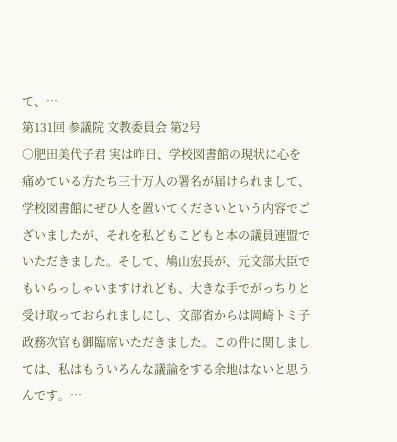て、…
第131回 参議院 文教委員会 第2号
○肥田美代子君 実は昨日、学校図書館の現状に心を痛めている方たち三十万人の署名が届けられまして、学校図書館にぜひ人を置いてくださいという内容でございましたが、それを私どもこどもと本の議員連盟でいただきました。そして、鳩山宏長が、元文部大臣でもいらっしゃいますけれども、大きな手でがっちりと受け取っておられましにし、文部省からは岡崎トミ子政務次官も御臨席いただきました。この件に関しましては、私はもういろんな議論をする余地はないと思うんです。…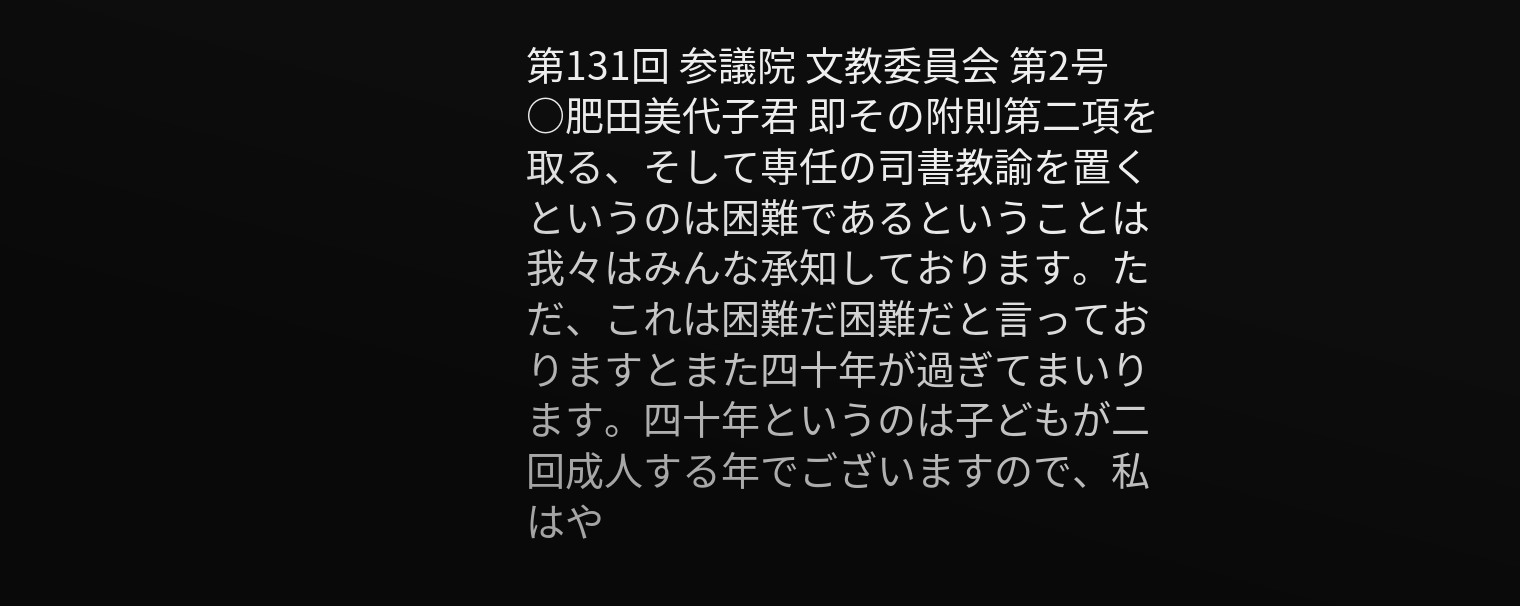第131回 参議院 文教委員会 第2号
○肥田美代子君 即その附則第二項を取る、そして専任の司書教諭を置くというのは困難であるということは我々はみんな承知しております。ただ、これは困難だ困難だと言っておりますとまた四十年が過ぎてまいります。四十年というのは子どもが二回成人する年でございますので、私はや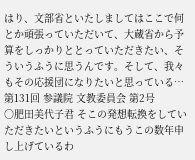はり、文部省といたしましてはここで何とか頑張っていただいて、大蔵省から予算をしっかりととっていただきたい、そういうふうに思うんです。そして、我々もその応援団になりたいと思っている…
第131回 参議院 文教委員会 第2号
○肥田美代子君 そこの発想転換をしていただきたいというふうにもうこの数年申し上げているわ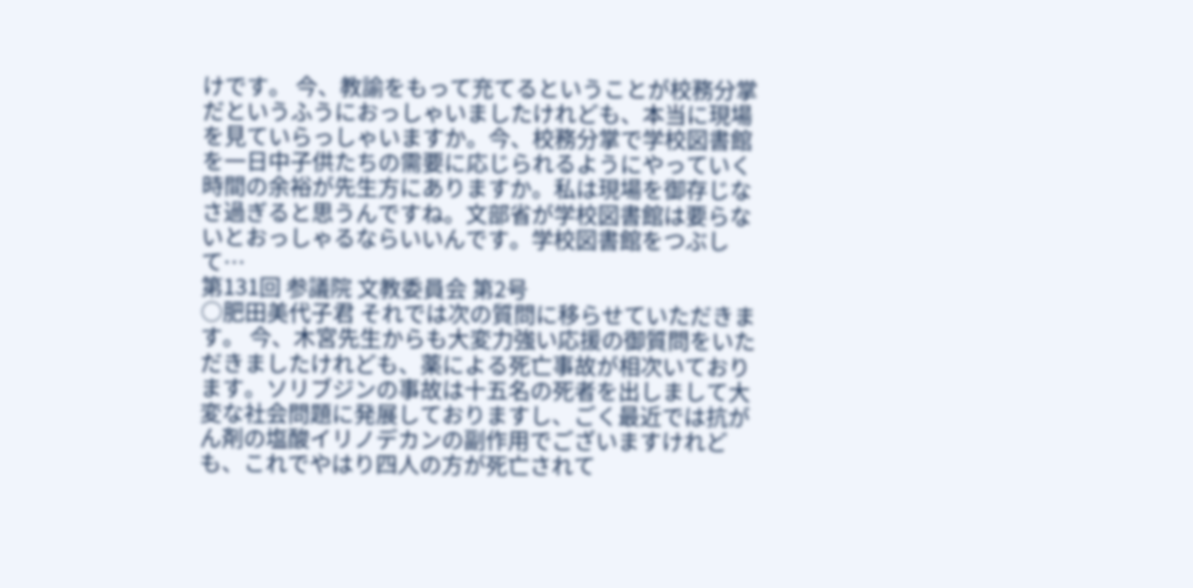けです。 今、教諭をもって充てるということが校務分掌だというふうにおっしゃいましたけれども、本当に現場を見ていらっしゃいますか。今、校務分掌で学校図書館を一日中子供たちの需要に応じられるようにやっていく時間の余裕が先生方にありますか。私は現場を御存じなさ過ぎると思うんですね。文部省が学校図書館は要らないとおっしゃるならいいんです。学校図書館をつぶして…
第131回 参議院 文教委員会 第2号
○肥田美代子君 それでは次の質問に移らせていただきます。 今、木宮先生からも大変力強い応援の御質問をいただきましたけれども、薬による死亡事故が相次いております。ソリブジンの事故は十五名の死者を出しまして大変な社会問題に発展しておりますし、ごく最近では抗がん剤の塩酸イリノデカンの副作用でございますけれども、これでやはり四人の方が死亡されて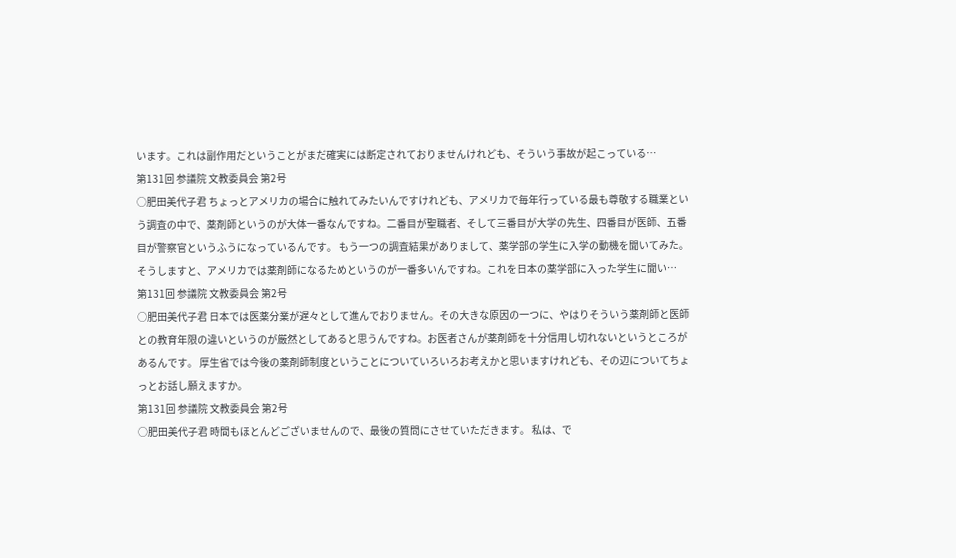います。これは副作用だということがまだ確実には断定されておりませんけれども、そういう事故が起こっている…
第131回 参議院 文教委員会 第2号
○肥田美代子君 ちょっとアメリカの場合に触れてみたいんですけれども、アメリカで毎年行っている最も尊敬する職業という調査の中で、薬剤師というのが大体一番なんですね。二番目が聖職者、そして三番目が大学の先生、四番目が医師、五番目が警察官というふうになっているんです。 もう一つの調査結果がありまして、薬学部の学生に入学の動機を聞いてみた。そうしますと、アメリカでは薬剤師になるためというのが一番多いんですね。これを日本の薬学部に入った学生に聞い…
第131回 参議院 文教委員会 第2号
○肥田美代子君 日本では医薬分業が遅々として進んでおりません。その大きな原因の一つに、やはりそういう薬剤師と医師との教育年限の違いというのが厳然としてあると思うんですね。お医者さんが薬剤師を十分信用し切れないというところがあるんです。 厚生省では今後の薬剤師制度ということについていろいろお考えかと思いますけれども、その辺についてちょっとお話し願えますか。
第131回 参議院 文教委員会 第2号
○肥田美代子君 時間もほとんどございませんので、最後の質問にさせていただきます。 私は、で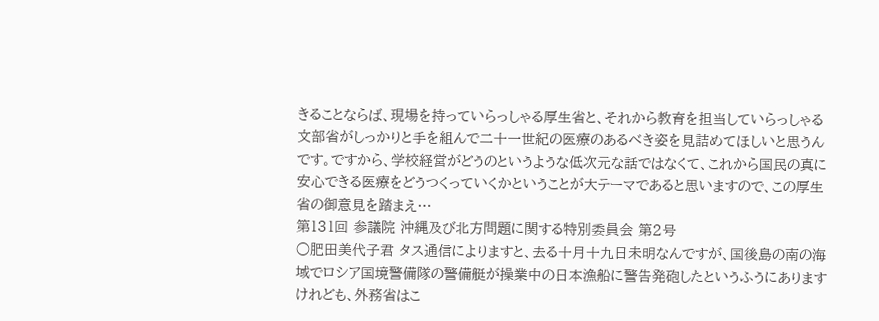きることならば、現場を持っていらっしゃる厚生省と、それから教育を担当していらっしゃる文部省がしっかりと手を組んで二十一世紀の医療のあるべき姿を見詰めてほしいと思うんです。ですから、学校経営がどうのというような低次元な話ではなくて、これから国民の真に安心できる医療をどうつくっていくかということが大テーマであると思いますので、この厚生省の御意見を踏まえ…
第131回 参議院 沖縄及び北方問題に関する特別委員会 第2号
○肥田美代子君 タス通信によりますと、去る十月十九日未明なんですが、国後島の南の海域でロシア国境警備隊の警備艇が操業中の日本漁船に警告発砲したというふうにありますけれども、外務省はこ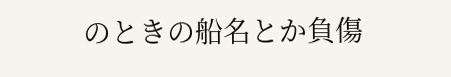のときの船名とか負傷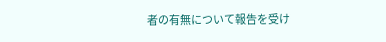者の有無について報告を受け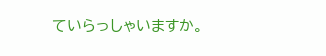ていらっしゃいますか。